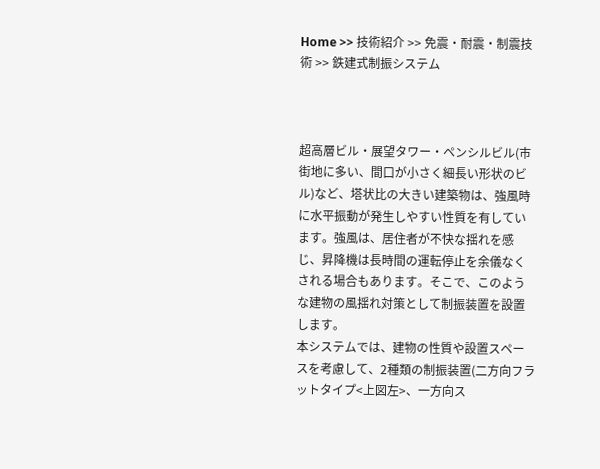Home >> 技術紹介 >> 免震・耐震・制震技術 >> 鉄建式制振システム



超高層ビル・展望タワー・ペンシルビル(市街地に多い、間口が小さく細長い形状のビル)など、塔状比の大きい建築物は、強風時に水平振動が発生しやすい性質を有しています。強風は、居住者が不快な揺れを感じ、昇降機は長時間の運転停止を余儀なくされる場合もあります。そこで、このような建物の風揺れ対策として制振装置を設置します。
本システムでは、建物の性質や設置スペースを考慮して、2種類の制振装置(二方向フラットタイプ<上図左>、一方向ス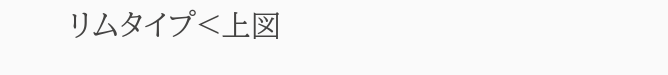リムタイプ<上図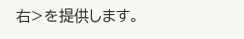右>を提供します。